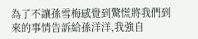為了不讓孫雪梅感覺到驚慌將我們到來的事情告訴給孫洋洋,我強自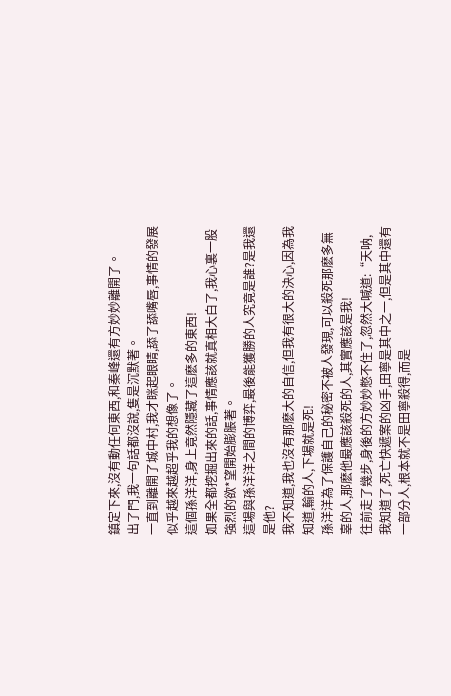鎮定下來,沒有動任何東西,和秦峰還有方妙妙離開了。
出了門,我一句話都沒說,隻是沉默著。
一直到離開了城中村,我才眯起眼睛,舔了舔嘴唇,事情的發展似乎越來越超乎我的想像了。
這個孫洋洋,身上竟然隱藏了這麽多的東西!
如果全都挖掘出來的話,事情應該就真相大白了,我心裏一股強烈的欲*望開始膨脹著。
這場與孫洋洋之間的博弈,最後能獲勝的人究竟是誰?是我還是他?
我不知道,我也沒有那麽大的自信,但我有很大的決心,因為我知道,輸的人,下場就是死!
孫洋洋為了保護自己的秘密不被人發現,可以殺死那麽多無辜的人,那麽他最應該殺死的人,其實應該是我!
往前走了幾步,身後的方妙妙憋不住了,忽然大喊道:“天呐,我知道了,死亡快遞案的凶手,田寧是其中之一,但是其中還有一部分人,根本就不是田寧殺得,而是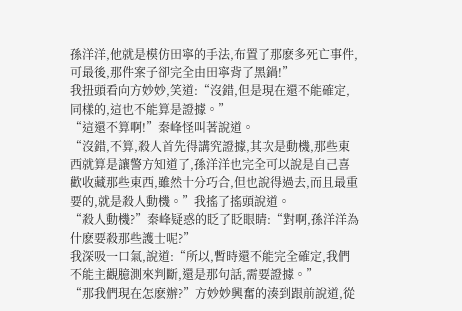孫洋洋,他就是模仿田寧的手法,布置了那麽多死亡事件,可最後,那件案子卻完全由田寧背了黑鍋!”
我扭頭看向方妙妙,笑道:“沒錯,但是現在還不能確定,同樣的,這也不能算是證據。”
“這還不算啊!”秦峰怪叫著說道。
“沒錯,不算,殺人首先得講究證據,其次是動機,那些東西就算是讓警方知道了,孫洋洋也完全可以說是自己喜歡收藏那些東西,雖然十分巧合,但也說得過去,而且最重要的,就是殺人動機。”我搖了搖頭說道。
“殺人動機?”秦峰疑惑的眨了眨眼睛:“對啊,孫洋洋為什麽要殺那些護士呢?”
我深吸一口氣,說道:“所以,暫時還不能完全確定,我們不能主觀臆測來判斷,還是那句話,需要證據。”
“那我們現在怎麽辦?”方妙妙興奮的湊到跟前說道,從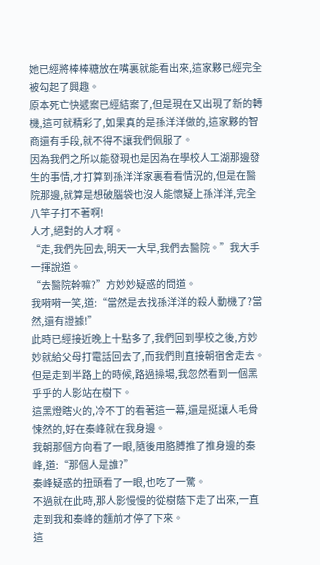她已經將棒棒糖放在嘴裏就能看出來,這家夥已經完全被勾起了興趣。
原本死亡快遞案已經結案了,但是現在又出現了新的轉機,這可就精彩了,如果真的是孫洋洋做的,這家夥的智商還有手段,就不得不讓我們佩服了。
因為我們之所以能發現也是因為在學校人工湖那邊發生的事情,才打算到孫洋洋家裏看看情況的,但是在醫院那邊,就算是想破腦袋也沒人能懷疑上孫洋洋,完全八竿子打不著啊!
人才,絕對的人才啊。
“走,我們先回去,明天一大早,我們去醫院。”我大手一揮說道。
“去醫院幹嘛?”方妙妙疑惑的問道。
我嗬嗬一笑,道:“當然是去找孫洋洋的殺人動機了?當然,還有證據!”
此時已經接近晚上十點多了,我們回到學校之後,方妙妙就給父母打電話回去了,而我們則直接朝宿舍走去。
但是走到半路上的時候,路過操場,我忽然看到一個黑乎乎的人影站在樹下。
這黑燈瞎火的,冷不丁的看著這一幕,還是挺讓人毛骨悚然的,好在秦峰就在我身邊。
我朝那個方向看了一眼,隨後用胳膊推了推身邊的秦峰,道:“那個人是誰?”
秦峰疑惑的扭頭看了一眼,也吃了一驚。
不過就在此時,那人影慢慢的從樹蔭下走了出來,一直走到我和秦峰的麵前才停了下來。
這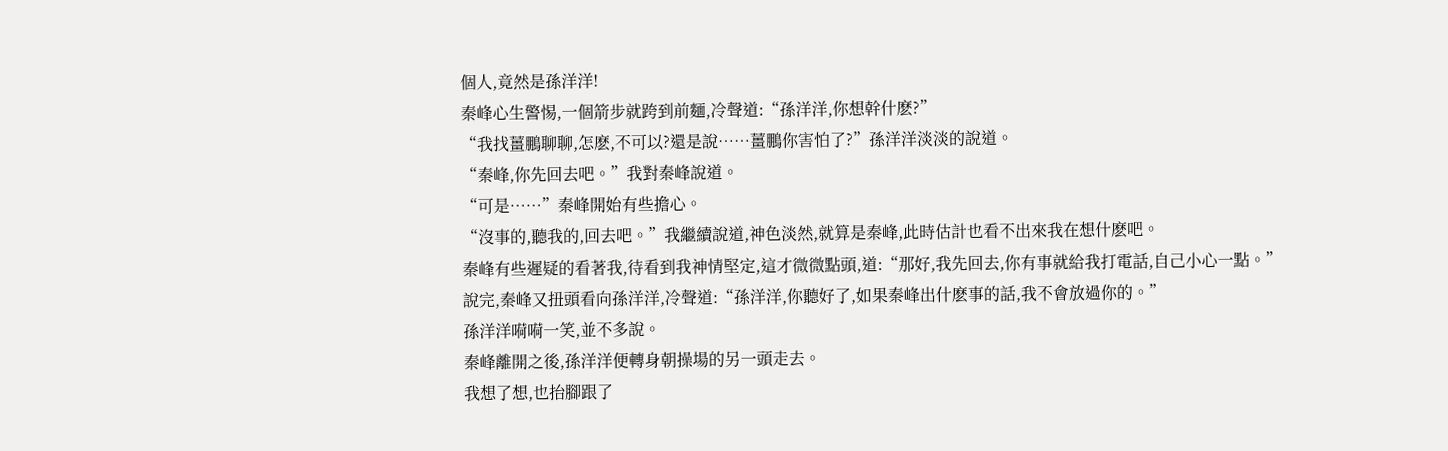個人,竟然是孫洋洋!
秦峰心生警惕,一個箭步就跨到前麵,冷聲道:“孫洋洋,你想幹什麽?”
“我找薑鵬聊聊,怎麽,不可以?還是說……薑鵬你害怕了?”孫洋洋淡淡的說道。
“秦峰,你先回去吧。”我對秦峰說道。
“可是……”秦峰開始有些擔心。
“沒事的,聽我的,回去吧。”我繼續說道,神色淡然,就算是秦峰,此時估計也看不出來我在想什麽吧。
秦峰有些遲疑的看著我,待看到我神情堅定,這才微微點頭,道:“那好,我先回去,你有事就給我打電話,自己小心一點。”
說完,秦峰又扭頭看向孫洋洋,冷聲道:“孫洋洋,你聽好了,如果秦峰出什麽事的話,我不會放過你的。”
孫洋洋嗬嗬一笑,並不多說。
秦峰離開之後,孫洋洋便轉身朝操場的另一頭走去。
我想了想,也抬腳跟了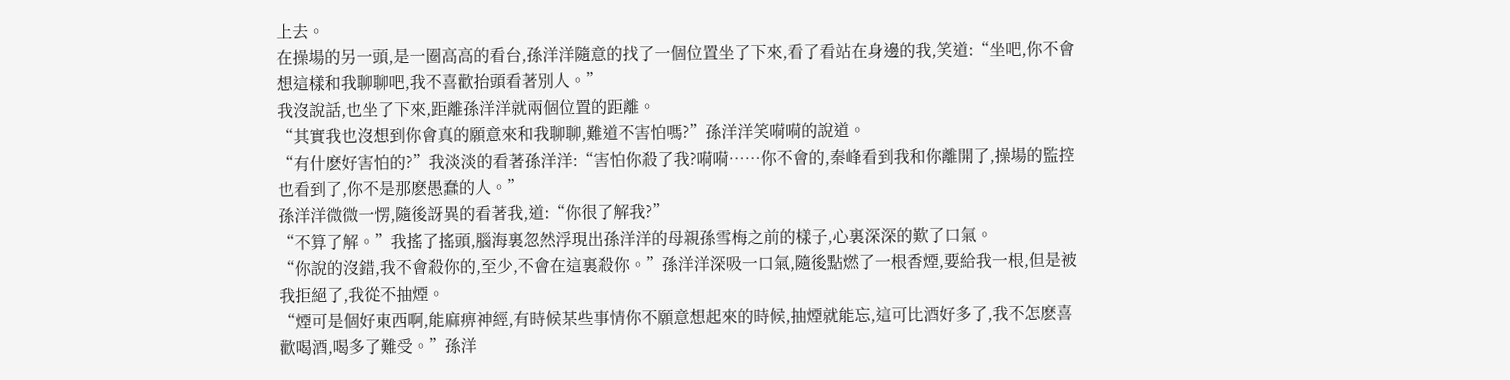上去。
在操場的另一頭,是一圈高高的看台,孫洋洋隨意的找了一個位置坐了下來,看了看站在身邊的我,笑道:“坐吧,你不會想這樣和我聊聊吧,我不喜歡抬頭看著別人。”
我沒說話,也坐了下來,距離孫洋洋就兩個位置的距離。
“其實我也沒想到你會真的願意來和我聊聊,難道不害怕嗎?”孫洋洋笑嗬嗬的說道。
“有什麽好害怕的?”我淡淡的看著孫洋洋:“害怕你殺了我?嗬嗬……你不會的,秦峰看到我和你離開了,操場的監控也看到了,你不是那麽愚蠢的人。”
孫洋洋微微一愣,隨後訝異的看著我,道:“你很了解我?”
“不算了解。”我搖了搖頭,腦海裏忽然浮現出孫洋洋的母親孫雪梅之前的樣子,心裏深深的歎了口氣。
“你說的沒錯,我不會殺你的,至少,不會在這裏殺你。”孫洋洋深吸一口氣,隨後點燃了一根香煙,要給我一根,但是被我拒絕了,我從不抽煙。
“煙可是個好東西啊,能麻痹神經,有時候某些事情你不願意想起來的時候,抽煙就能忘,這可比酒好多了,我不怎麽喜歡喝酒,喝多了難受。”孫洋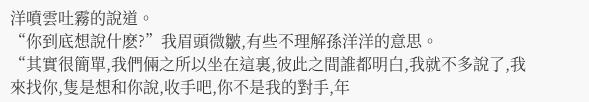洋噴雲吐霧的說道。
“你到底想說什麽?”我眉頭微皺,有些不理解孫洋洋的意思。
“其實很簡單,我們倆之所以坐在這裏,彼此之間誰都明白,我就不多說了,我來找你,隻是想和你說,收手吧,你不是我的對手,年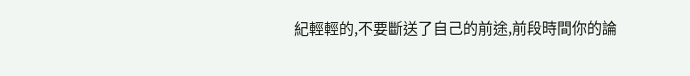紀輕輕的,不要斷送了自己的前途,前段時間你的論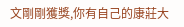文剛剛獲獎,你有自己的康莊大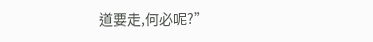道要走,何必呢?”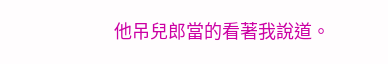他吊兒郎當的看著我說道。